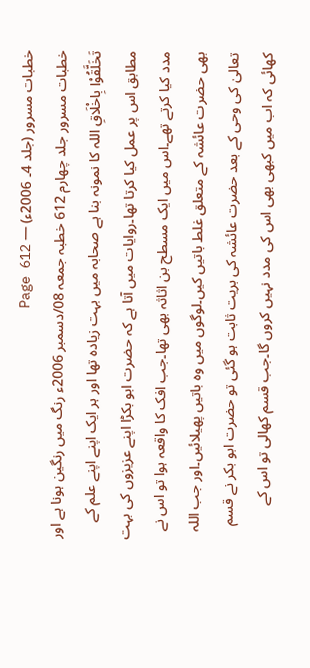خطبات مسرور (جلد 4۔ 2006ء) — Page 612
خطبات مسرور جلد چهارم 612 خطبہ جمعہ 08/دسمبر 2006ء رنگ میں رنگین ہونا ہے اور تَخَلَّقُوْا بِاخْلَاقِ اللہ کا نمونہ بنا ہے صحابہ میں بہت زیادہ تھا اور ہر ایک اپنے اپنے علم کے مطابق اس پر عمل کیا کرتا تھا۔روایات میں آتا ہے کہ حضرت ابو بکڑا اپنے عزیزوں کی بہت مدد کیا کرتے تھے۔اس میں ایک مسطح بن اثاثہ بھی تھا۔جب افک کا واقعہ ہوا تو اس نے بھی حضرت عائشہ کے متعلق غلط باتیں کیں۔لوگوں میں وہ باتیں پھیلائیں۔اور جب اللہ تعالیٰ کی وحی کے بعد حضرت عائشہ کی بریت ثابت ہو گئی تو حضرت ابو بکر نے قسم کھائی کہ اب میں کبھی بھی اس کی مدد نہیں کروں گا۔جب قسم کھالی تو اس کے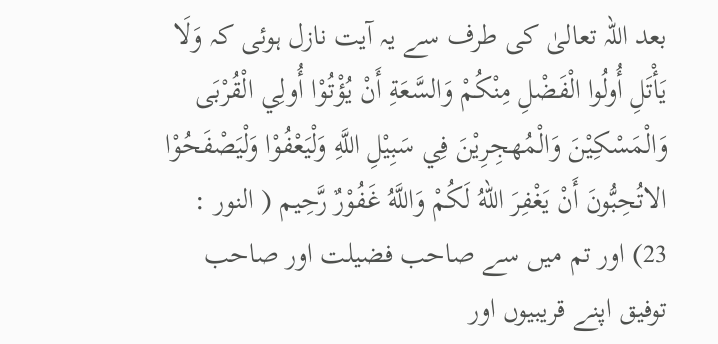بعد اللہ تعالیٰ کی طرف سے یہ آیت نازل ہوئی کہ وَلَا يَأْتَلِ أُولُوا الْفَضْلِ مِنْكُمْ وَالسَّعَةِ أَنْ يُؤْتُوْا أُولِي الْقُرْبَى وَالْمَسْكِيْنَ وَالْمُهجِرِيْنَ فِي سَبِيْلِ اللَّهِ وَلْيَعْفُوْا وَلْيَصْفَحُوْا الاتُحِبُّونَ أَنْ يَغْفِرَ اللهُ لَكُمْ وَاللَّهُ غَفُوْرٌ رَّحِيم ( النور : 23) اور تم میں سے صاحب فضیلت اور صاحب توفیق اپنے قریبیوں اور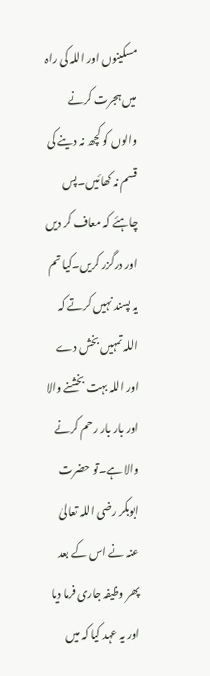مسکینوں اور اللہ کی راہ میں ہجرت کرنے والوں کو کچھ نہ دینے کی قسم نہ کھائیں۔پس چاہئے کہ معاف کر دیں اور درگزر کریں۔کیا تم یہ پسند نہیں کرتے کہ اللہ تمہیں بخش دے اور اللہ بہت بخشنے والا اور بار بار رحم کرنے والا ہے۔تو حضرت ابوبکر رضی اللہ تعالیٰ عنہ نے اس کے بعد پھر وظیفہ جاری فرما دیا اور یہ عہد کیا کہ میں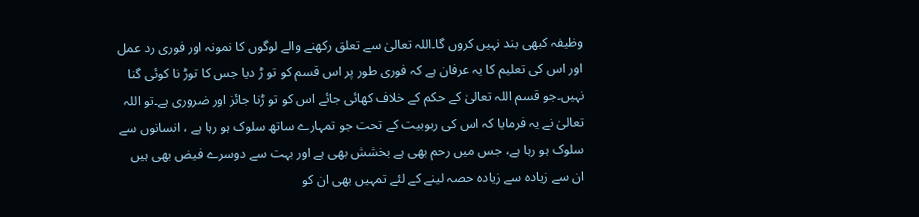وظیفہ کبھی بند نہیں کروں گا۔اللہ تعالیٰ سے تعلق رکھنے والے لوگوں کا نمونہ اور فوری رد عمل اور اس کی تعلیم کا یہ عرفان ہے کہ فوری طور پر اس قسم کو تو ڑ دیا جس کا توڑ نا کوئی گنا نہیں۔جو قسم اللہ تعالیٰ کے حکم کے خلاف کھائی جائے اس کو تو ڑنا جائز اور ضروری ہے۔تو اللہ تعالیٰ نے یہ فرمایا کہ اس کی ربوبیت کے تحت جو تمہارے ساتھ سلوک ہو رہا ہے ، انسانوں سے سلوک ہو رہا ہے، جس میں رحم بھی ہے بخشش بھی ہے اور بہت سے دوسرے فیض بھی ہیں ان سے زیادہ سے زیادہ حصہ لینے کے لئے تمہیں بھی ان کو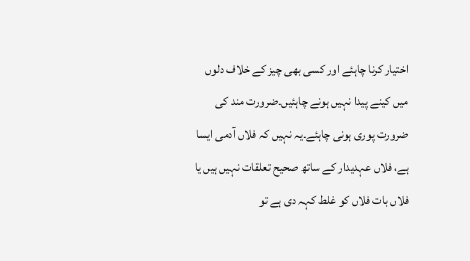اختیار کرنا چاہئے اور کسی بھی چیز کے خلاف دلوں میں کینے پیدا نہیں ہونے چاہئیں۔ضرورت مند کی ضرورت پوری ہونی چاہئے۔یہ نہیں کہ فلاں آدمی ایسا ہے، فلاں عہدیدار کے ساتھ صحیح تعلقات نہیں ہیں یا فلاں بات فلاں کو غلط کہہ دی ہے تو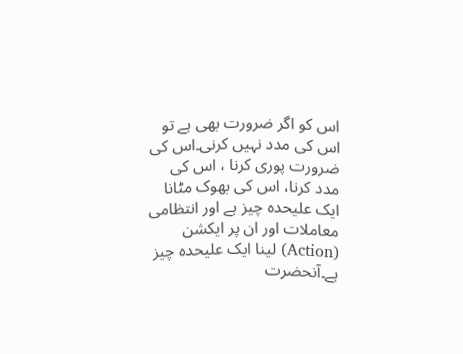اس کو اگر ضرورت بھی ہے تو اس کی مدد نہیں کرنی۔اس کی ضرورت پوری کرنا ، اس کی مدد کرنا، اس کی بھوک مٹانا ایک علیحدہ چیز ہے اور انتظامی معاملات اور ان پر ایکشن (Action) لینا ایک علیحدہ چیز ہے۔آنحضرت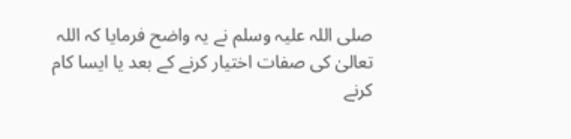صلی اللہ علیہ وسلم نے یہ واضح فرمایا کہ اللہ تعالیٰ کی صفات اختیار کرنے کے بعد یا ایسا کام کرنے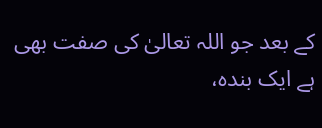کے بعد جو اللہ تعالیٰ کی صفت بھی ہے ایک بندہ،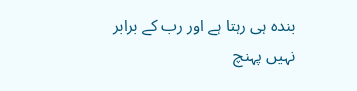بندہ ہی رہتا ہے اور رب کے برابر نہیں پہنچ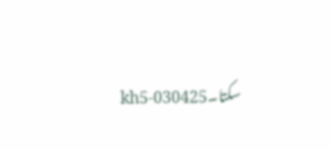سکتا۔kh5-030425